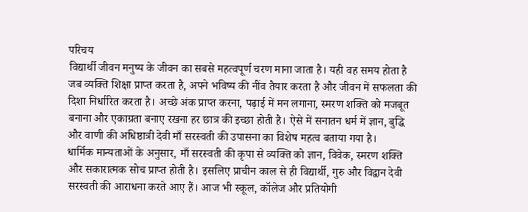परिचय
विद्यार्थी जीवन मनुष्य के जीवन का सबसे महत्वपूर्ण चरण माना जाता है। यही वह समय होता है जब व्यक्ति शिक्षा प्राप्त करता है, अपने भविष्य की नींव तैयार करता है और जीवन में सफलता की दिशा निर्धारित करता है। अच्छे अंक प्राप्त करना, पढ़ाई में मन लगाना, स्मरण शक्ति को मजबूत बनाना और एकाग्रता बनाए रखना हर छात्र की इच्छा होती है। ऐसे में सनातन धर्म में ज्ञान, बुद्धि और वाणी की अधिष्ठात्री देवी माँ सरस्वती की उपासना का विशेष महत्व बताया गया है।
धार्मिक मान्यताओं के अनुसार, माँ सरस्वती की कृपा से व्यक्ति को ज्ञान, विवेक, स्मरण शक्ति और सकारात्मक सोच प्राप्त होती है। इसलिए प्राचीन काल से ही विद्यार्थी, गुरु और विद्वान देवी सरस्वती की आराधना करते आए हैं। आज भी स्कूल, कॉलेज और प्रतियोगी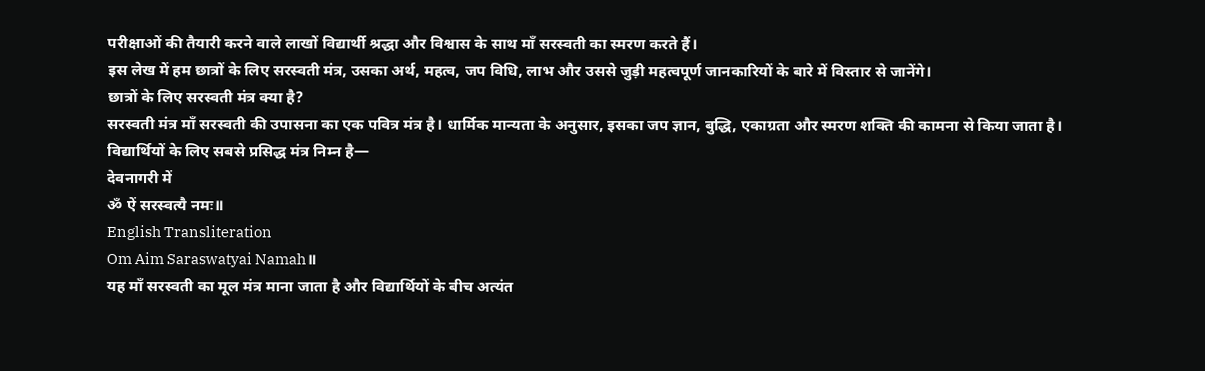परीक्षाओं की तैयारी करने वाले लाखों विद्यार्थी श्रद्धा और विश्वास के साथ माँ सरस्वती का स्मरण करते हैं।
इस लेख में हम छात्रों के लिए सरस्वती मंत्र, उसका अर्थ, महत्व, जप विधि, लाभ और उससे जुड़ी महत्वपूर्ण जानकारियों के बारे में विस्तार से जानेंगे।
छात्रों के लिए सरस्वती मंत्र क्या है?
सरस्वती मंत्र माँ सरस्वती की उपासना का एक पवित्र मंत्र है। धार्मिक मान्यता के अनुसार, इसका जप ज्ञान, बुद्धि, एकाग्रता और स्मरण शक्ति की कामना से किया जाता है।
विद्यार्थियों के लिए सबसे प्रसिद्ध मंत्र निम्न है—
देवनागरी में
ॐ ऐं सरस्वत्यै नमः॥
English Transliteration
Om Aim Saraswatyai Namah॥
यह माँ सरस्वती का मूल मंत्र माना जाता है और विद्यार्थियों के बीच अत्यंत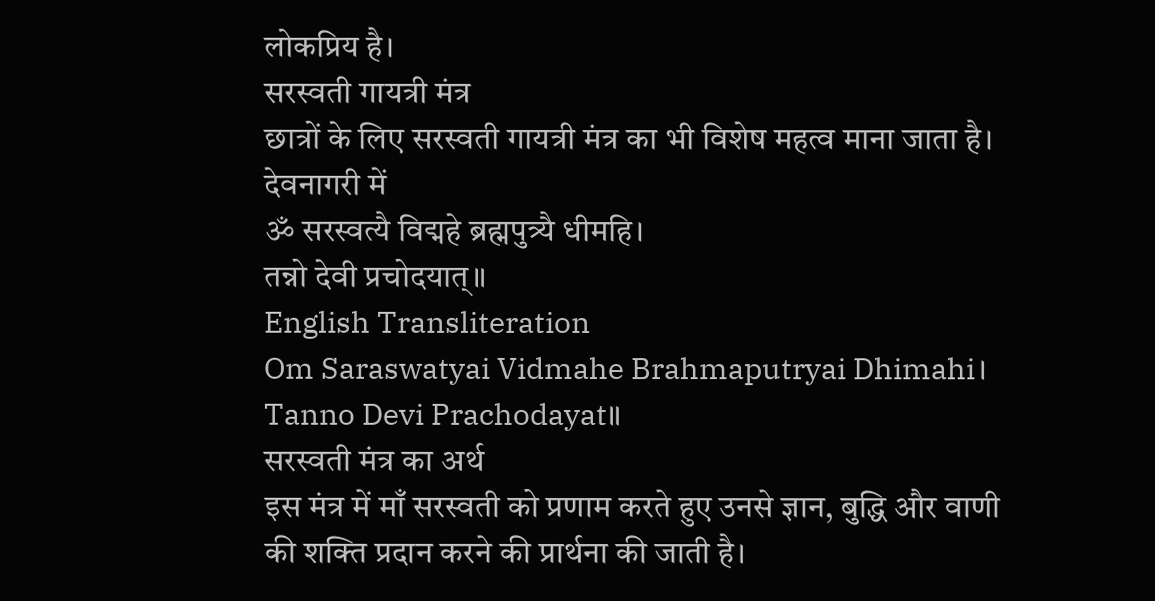लोकप्रिय है।
सरस्वती गायत्री मंत्र
छात्रों के लिए सरस्वती गायत्री मंत्र का भी विशेष महत्व माना जाता है।
देवनागरी में
ॐ सरस्वत्यै विद्महे ब्रह्मपुत्र्यै धीमहि।
तन्नो देवी प्रचोदयात्॥
English Transliteration
Om Saraswatyai Vidmahe Brahmaputryai Dhimahi।
Tanno Devi Prachodayat॥
सरस्वती मंत्र का अर्थ
इस मंत्र में माँ सरस्वती को प्रणाम करते हुए उनसे ज्ञान, बुद्धि और वाणी की शक्ति प्रदान करने की प्रार्थना की जाती है।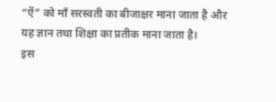“ऐं” को माँ सरस्वती का बीजाक्षर माना जाता है और यह ज्ञान तथा शिक्षा का प्रतीक माना जाता है।
इस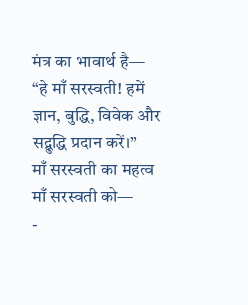मंत्र का भावार्थ है—
“हे माँ सरस्वती! हमें ज्ञान, बुद्धि, विवेक और सद्बुद्धि प्रदान करें।”
माँ सरस्वती का महत्व
माँ सरस्वती को—
-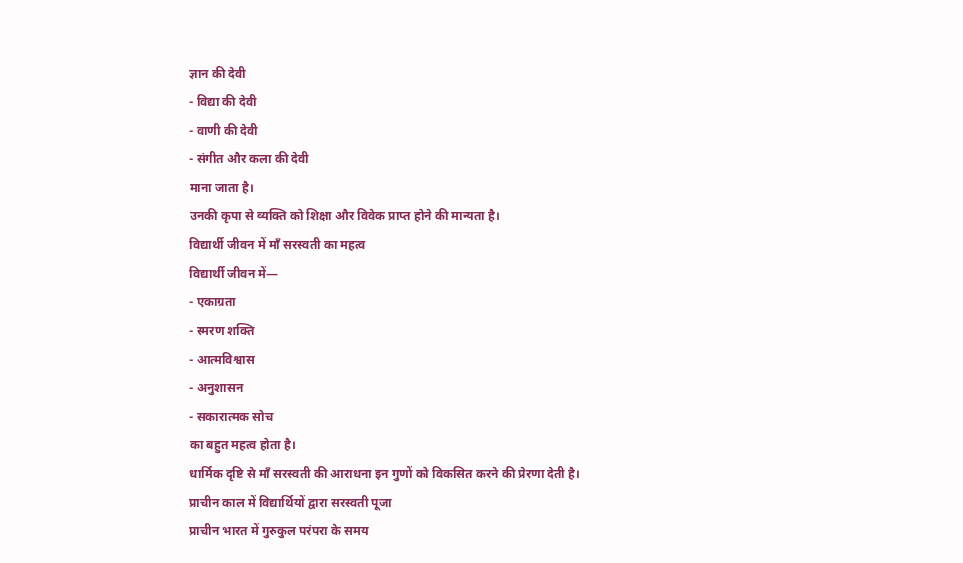ज्ञान की देवी
- विद्या की देवी
- वाणी की देवी
- संगीत और कला की देवी
माना जाता है।
उनकी कृपा से व्यक्ति को शिक्षा और विवेक प्राप्त होने की मान्यता है।
विद्यार्थी जीवन में माँ सरस्वती का महत्व
विद्यार्थी जीवन में—
- एकाग्रता
- स्मरण शक्ति
- आत्मविश्वास
- अनुशासन
- सकारात्मक सोच
का बहुत महत्व होता है।
धार्मिक दृष्टि से माँ सरस्वती की आराधना इन गुणों को विकसित करने की प्रेरणा देती है।
प्राचीन काल में विद्यार्थियों द्वारा सरस्वती पूजा
प्राचीन भारत में गुरुकुल परंपरा के समय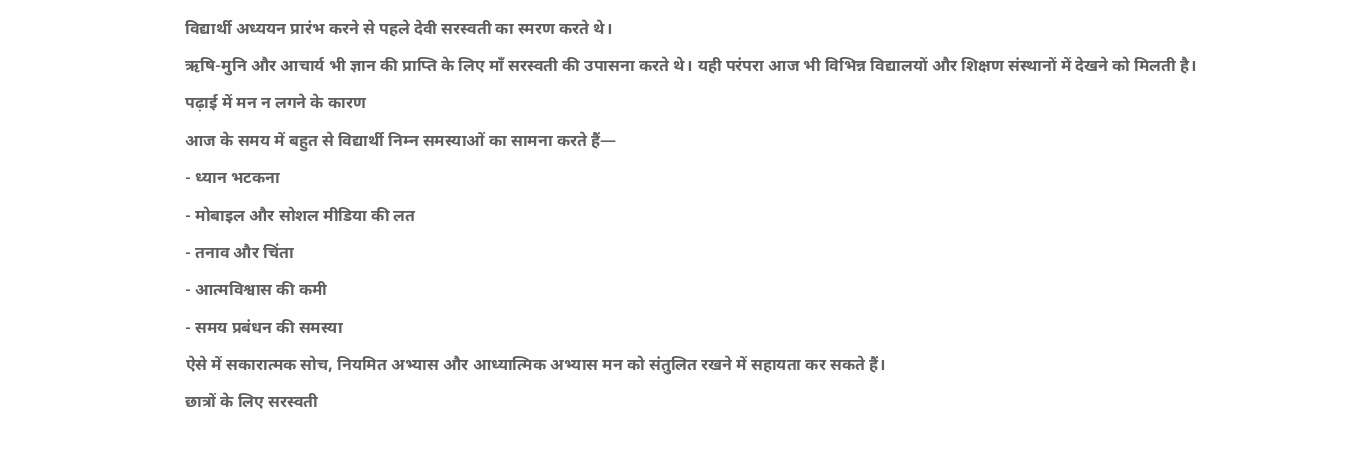विद्यार्थी अध्ययन प्रारंभ करने से पहले देवी सरस्वती का स्मरण करते थे।
ऋषि-मुनि और आचार्य भी ज्ञान की प्राप्ति के लिए माँ सरस्वती की उपासना करते थे। यही परंपरा आज भी विभिन्न विद्यालयों और शिक्षण संस्थानों में देखने को मिलती है।
पढ़ाई में मन न लगने के कारण
आज के समय में बहुत से विद्यार्थी निम्न समस्याओं का सामना करते हैं—
- ध्यान भटकना
- मोबाइल और सोशल मीडिया की लत
- तनाव और चिंता
- आत्मविश्वास की कमी
- समय प्रबंधन की समस्या
ऐसे में सकारात्मक सोच, नियमित अभ्यास और आध्यात्मिक अभ्यास मन को संतुलित रखने में सहायता कर सकते हैं।
छात्रों के लिए सरस्वती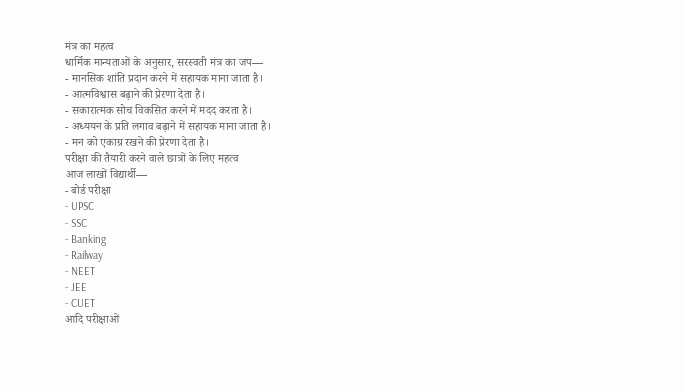मंत्र का महत्व
धार्मिक मान्यताओं के अनुसार, सरस्वती मंत्र का जप—
- मानसिक शांति प्रदान करने में सहायक माना जाता है।
- आत्मविश्वास बढ़ाने की प्रेरणा देता है।
- सकारात्मक सोच विकसित करने में मदद करता है।
- अध्ययन के प्रति लगाव बढ़ाने में सहायक माना जाता है।
- मन को एकाग्र रखने की प्रेरणा देता है।
परीक्षा की तैयारी करने वाले छात्रों के लिए महत्व
आज लाखों विद्यार्थी—
- बोर्ड परीक्षा
- UPSC
- SSC
- Banking
- Railway
- NEET
- JEE
- CUET
आदि परीक्षाओं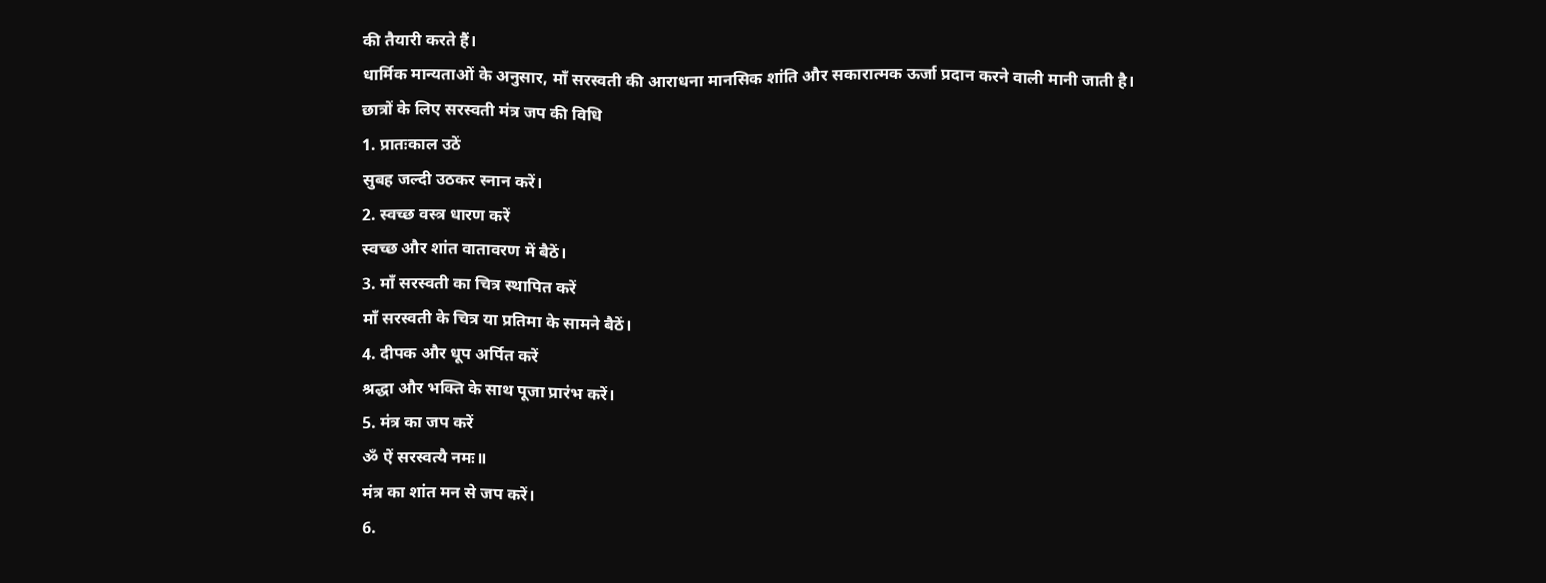की तैयारी करते हैं।
धार्मिक मान्यताओं के अनुसार, माँ सरस्वती की आराधना मानसिक शांति और सकारात्मक ऊर्जा प्रदान करने वाली मानी जाती है।
छात्रों के लिए सरस्वती मंत्र जप की विधि
1. प्रातःकाल उठें
सुबह जल्दी उठकर स्नान करें।
2. स्वच्छ वस्त्र धारण करें
स्वच्छ और शांत वातावरण में बैठें।
3. माँ सरस्वती का चित्र स्थापित करें
माँ सरस्वती के चित्र या प्रतिमा के सामने बैठें।
4. दीपक और धूप अर्पित करें
श्रद्धा और भक्ति के साथ पूजा प्रारंभ करें।
5. मंत्र का जप करें
ॐ ऐं सरस्वत्यै नमः॥
मंत्र का शांत मन से जप करें।
6.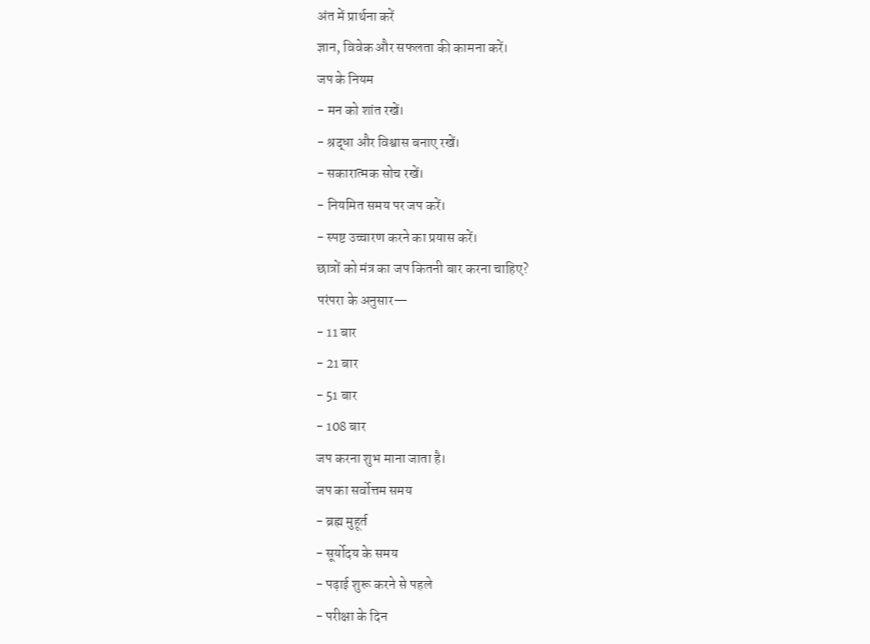अंत में प्रार्थना करें
ज्ञान, विवेक और सफलता की कामना करें।
जप के नियम
- मन को शांत रखें।
- श्रद्धा और विश्वास बनाए रखें।
- सकारात्मक सोच रखें।
- नियमित समय पर जप करें।
- स्पष्ट उच्चारण करने का प्रयास करें।
छात्रों को मंत्र का जप कितनी बार करना चाहिए?
परंपरा के अनुसार—
- 11 बार
- 21 बार
- 51 बार
- 108 बार
जप करना शुभ माना जाता है।
जप का सर्वोत्तम समय
- ब्रह्म मुहूर्त
- सूर्योदय के समय
- पढ़ाई शुरू करने से पहले
- परीक्षा के दिन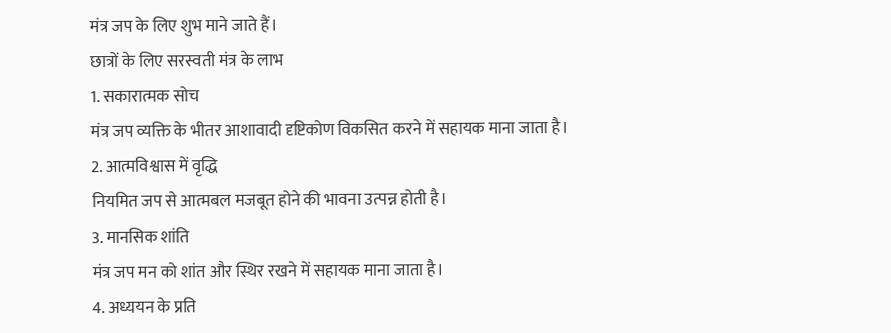मंत्र जप के लिए शुभ माने जाते हैं।
छात्रों के लिए सरस्वती मंत्र के लाभ
1. सकारात्मक सोच
मंत्र जप व्यक्ति के भीतर आशावादी दृष्टिकोण विकसित करने में सहायक माना जाता है।
2. आत्मविश्वास में वृद्धि
नियमित जप से आत्मबल मजबूत होने की भावना उत्पन्न होती है।
3. मानसिक शांति
मंत्र जप मन को शांत और स्थिर रखने में सहायक माना जाता है।
4. अध्ययन के प्रति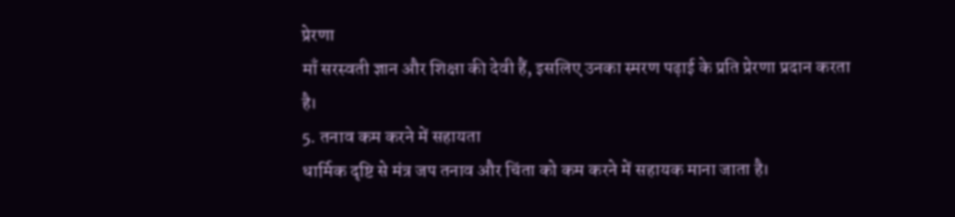प्रेरणा
माँ सरस्वती ज्ञान और शिक्षा की देवी हैं, इसलिए उनका स्मरण पढ़ाई के प्रति प्रेरणा प्रदान करता है।
5. तनाव कम करने में सहायता
धार्मिक दृष्टि से मंत्र जप तनाव और चिंता को कम करने में सहायक माना जाता है।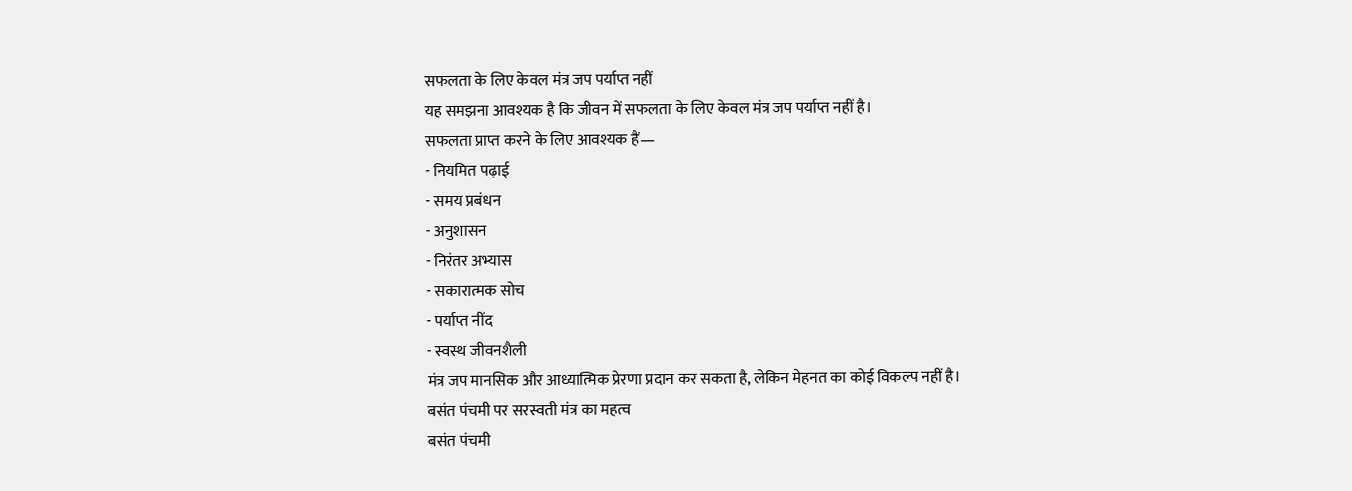सफलता के लिए केवल मंत्र जप पर्याप्त नहीं
यह समझना आवश्यक है कि जीवन में सफलता के लिए केवल मंत्र जप पर्याप्त नहीं है।
सफलता प्राप्त करने के लिए आवश्यक हैं—
- नियमित पढ़ाई
- समय प्रबंधन
- अनुशासन
- निरंतर अभ्यास
- सकारात्मक सोच
- पर्याप्त नींद
- स्वस्थ जीवनशैली
मंत्र जप मानसिक और आध्यात्मिक प्रेरणा प्रदान कर सकता है, लेकिन मेहनत का कोई विकल्प नहीं है।
बसंत पंचमी पर सरस्वती मंत्र का महत्व
बसंत पंचमी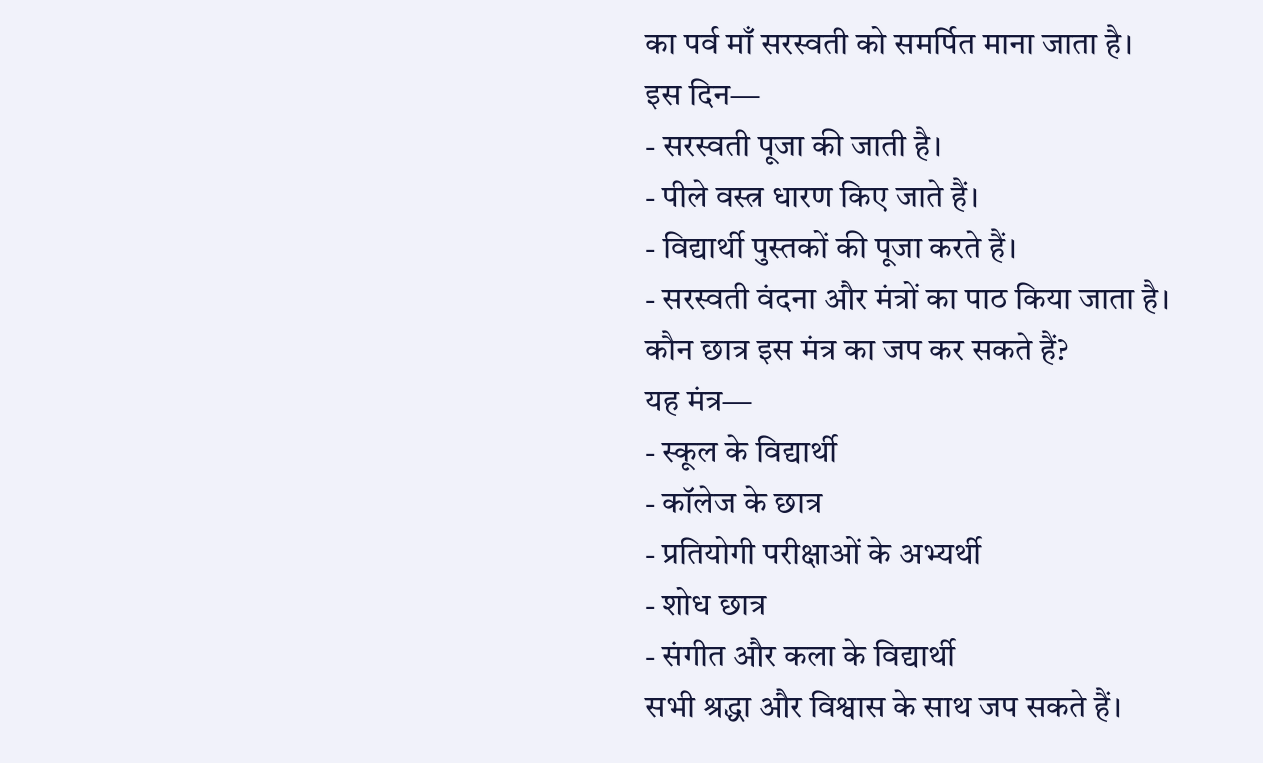का पर्व माँ सरस्वती को समर्पित माना जाता है।
इस दिन—
- सरस्वती पूजा की जाती है।
- पीले वस्त्र धारण किए जाते हैं।
- विद्यार्थी पुस्तकों की पूजा करते हैं।
- सरस्वती वंदना और मंत्रों का पाठ किया जाता है।
कौन छात्र इस मंत्र का जप कर सकते हैं?
यह मंत्र—
- स्कूल के विद्यार्थी
- कॉलेज के छात्र
- प्रतियोगी परीक्षाओं के अभ्यर्थी
- शोध छात्र
- संगीत और कला के विद्यार्थी
सभी श्रद्धा और विश्वास के साथ जप सकते हैं।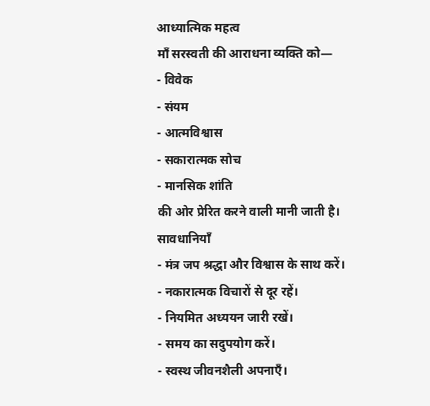आध्यात्मिक महत्व
माँ सरस्वती की आराधना व्यक्ति को—
- विवेक
- संयम
- आत्मविश्वास
- सकारात्मक सोच
- मानसिक शांति
की ओर प्रेरित करने वाली मानी जाती है।
सावधानियाँ
- मंत्र जप श्रद्धा और विश्वास के साथ करें।
- नकारात्मक विचारों से दूर रहें।
- नियमित अध्ययन जारी रखें।
- समय का सदुपयोग करें।
- स्वस्थ जीवनशैली अपनाएँ।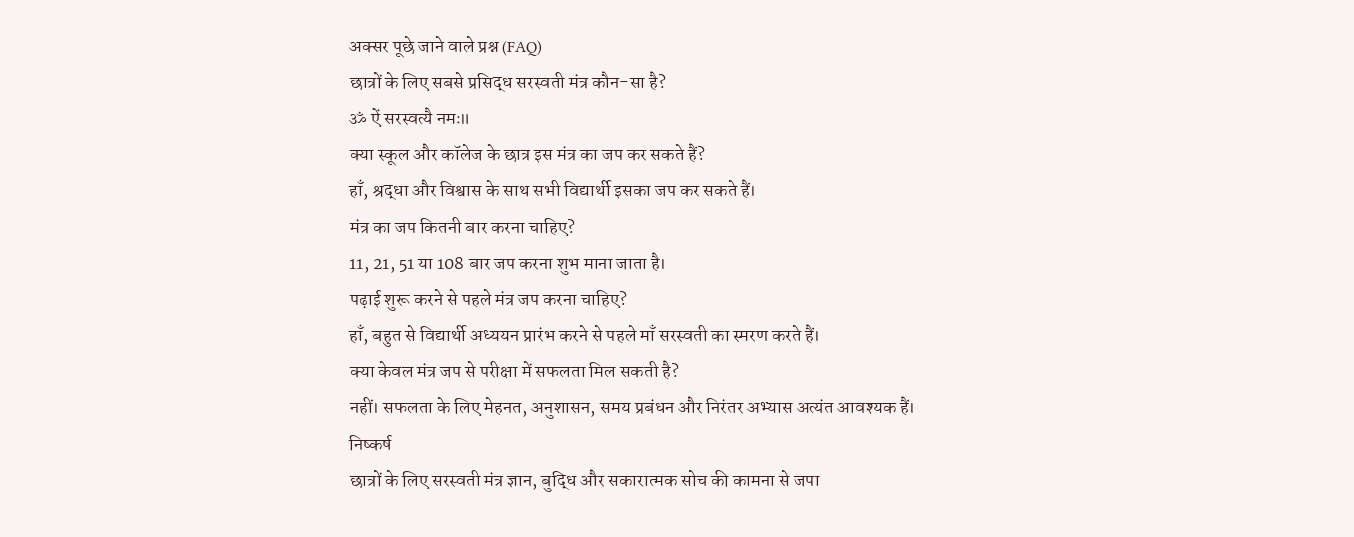अक्सर पूछे जाने वाले प्रश्न (FAQ)
छात्रों के लिए सबसे प्रसिद्ध सरस्वती मंत्र कौन-सा है?
ॐ ऐं सरस्वत्यै नमः॥
क्या स्कूल और कॉलेज के छात्र इस मंत्र का जप कर सकते हैं?
हाँ, श्रद्धा और विश्वास के साथ सभी विद्यार्थी इसका जप कर सकते हैं।
मंत्र का जप कितनी बार करना चाहिए?
11, 21, 51 या 108 बार जप करना शुभ माना जाता है।
पढ़ाई शुरू करने से पहले मंत्र जप करना चाहिए?
हाँ, बहुत से विद्यार्थी अध्ययन प्रारंभ करने से पहले माँ सरस्वती का स्मरण करते हैं।
क्या केवल मंत्र जप से परीक्षा में सफलता मिल सकती है?
नहीं। सफलता के लिए मेहनत, अनुशासन, समय प्रबंधन और निरंतर अभ्यास अत्यंत आवश्यक हैं।
निष्कर्ष
छात्रों के लिए सरस्वती मंत्र ज्ञान, बुद्धि और सकारात्मक सोच की कामना से जपा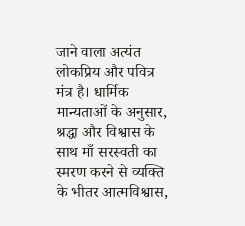जाने वाला अत्यंत लोकप्रिय और पवित्र मंत्र है। धार्मिक मान्यताओं के अनुसार, श्रद्धा और विश्वास के साथ माँ सरस्वती का स्मरण करने से व्यक्ति के भीतर आत्मविश्वास,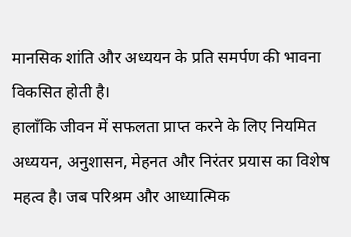मानसिक शांति और अध्ययन के प्रति समर्पण की भावना विकसित होती है।
हालाँकि जीवन में सफलता प्राप्त करने के लिए नियमित अध्ययन, अनुशासन, मेहनत और निरंतर प्रयास का विशेष महत्व है। जब परिश्रम और आध्यात्मिक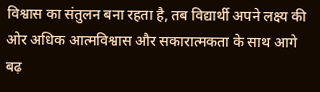विश्वास का संतुलन बना रहता है, तब विद्यार्थी अपने लक्ष्य की ओर अधिक आत्मविश्वास और सकारात्मकता के साथ आगे बढ़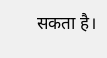सकता है।